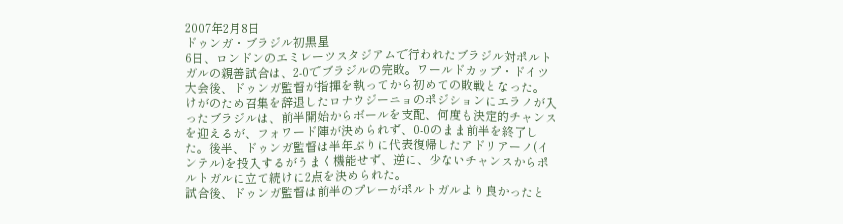2007年2月8日
ドゥンガ・ブラジル初黒星
6日、ロンドンのエミレーツスタジアムで行われたブラジル対ポルトガルの親善試合は、2-0でブラジルの完敗。ワールドカップ・ドイツ大会後、ドゥンガ監督が指揮を執ってから初めての敗戦となった。
けがのため召集を辞退したロナウジーニョのポジションにエラノが入ったブラジルは、前半開始からボールを支配、何度も決定的チャンスを迎えるが、フォワード陣が決められず、0-0のまま前半を終了した。後半、ドゥンガ監督は半年ぶりに代表復帰したアドリアーノ(インテル)を投入するがうまく機能せず、逆に、少ないチャンスからポルトガルに立て続けに2点を決められた。
試合後、ドゥンガ監督は前半のプレーがポルトガルより良かったと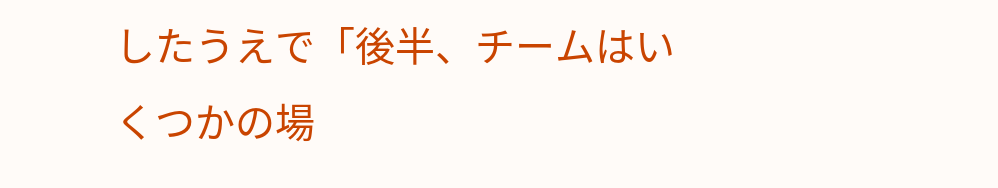したうえで「後半、チームはいくつかの場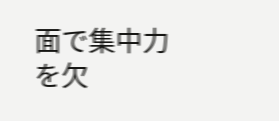面で集中力を欠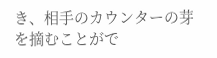き、相手のカウンターの芽を摘むことがで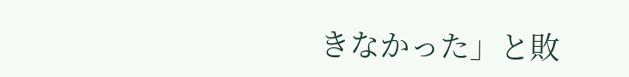きなかった」と敗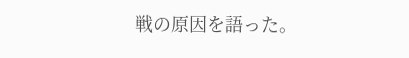戦の原因を語った。